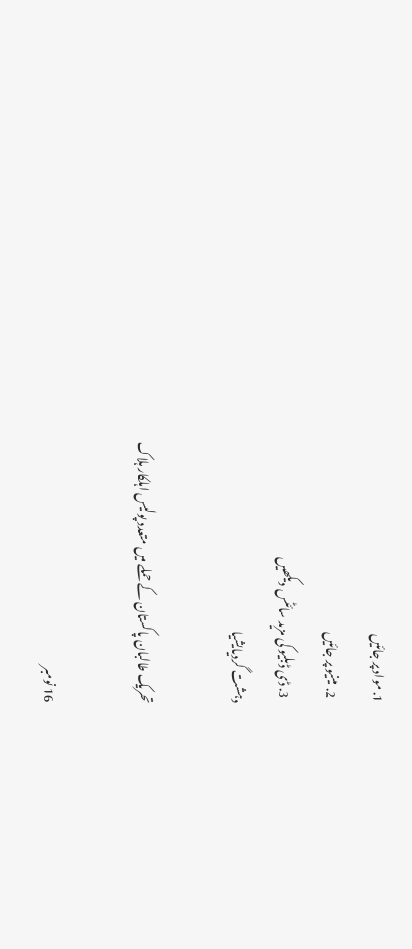1. مواد پر جائیں
  2. مینیو پر جائیں
  3. ڈی ڈبلیو کی مزید سائٹس دیکھیں
دہشت گردیایشیا

تحریک طالبان پاکستان کے حملے میں متعدد پولیس اہلکار ہلاک

16 نومبر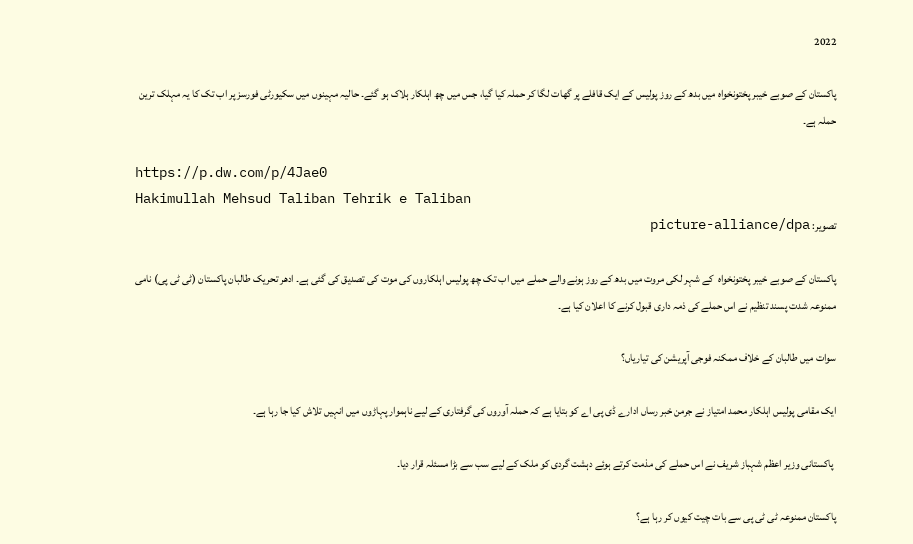2022

پاکستان کے صوبے خیبر پختونخواہ میں بدھ کے روز پولیس کے ایک قافلے پر گھات لگا کر حملہ کیا گیا، جس میں چھ اہلکار ہلاک ہو گئے۔ حالیہ مہینوں میں سکیورٹی فورسز پر اب تک کا یہ مہلک ترین حملہ ہے۔

https://p.dw.com/p/4Jae0
Hakimullah Mehsud Taliban Tehrik e Taliban
تصویر: picture-alliance/dpa

پاکستان کے صوبے خیبر پختونخواہ  کے شہر لکی مروت میں بدھ کے روز ہونے والے حملے میں اب تک چھ پولیس اہلکاروں کی موت کی تصدیق کی گئی ہے۔ ادھر تحریک طالبان پاکستان (ٹی ٹی پی) نامی ممنوعہ شدت پسند تنظیم نے اس حملے کی ذمہ داری قبول کرنے کا اعلان کیا ہے۔

سوات میں طالبان کے خلاف ممکنہ فوجی آپریشن کی تیاریاں؟

ایک مقامی پولیس اہلکار محمد امتیاز نے جرمن خبر رساں ادارے ڈی پی اے کو بتایا ہے کہ حملہ آوروں کی گرفتاری کے لیے ناہموار پہاڑوں میں انہیں تلاش کیا جا رہا ہے۔

 پاکستانی وزیر اعظم شہباز شریف نے اس حملے کی مذمت کرتے ہوئے دہشت گردی کو ملک کے لیے سب سے بڑا مسئلہ قرار دیا۔

پاکستان ممنوعہ ٹی ٹی پی سے بات چیت کیوں کر رہا ہے؟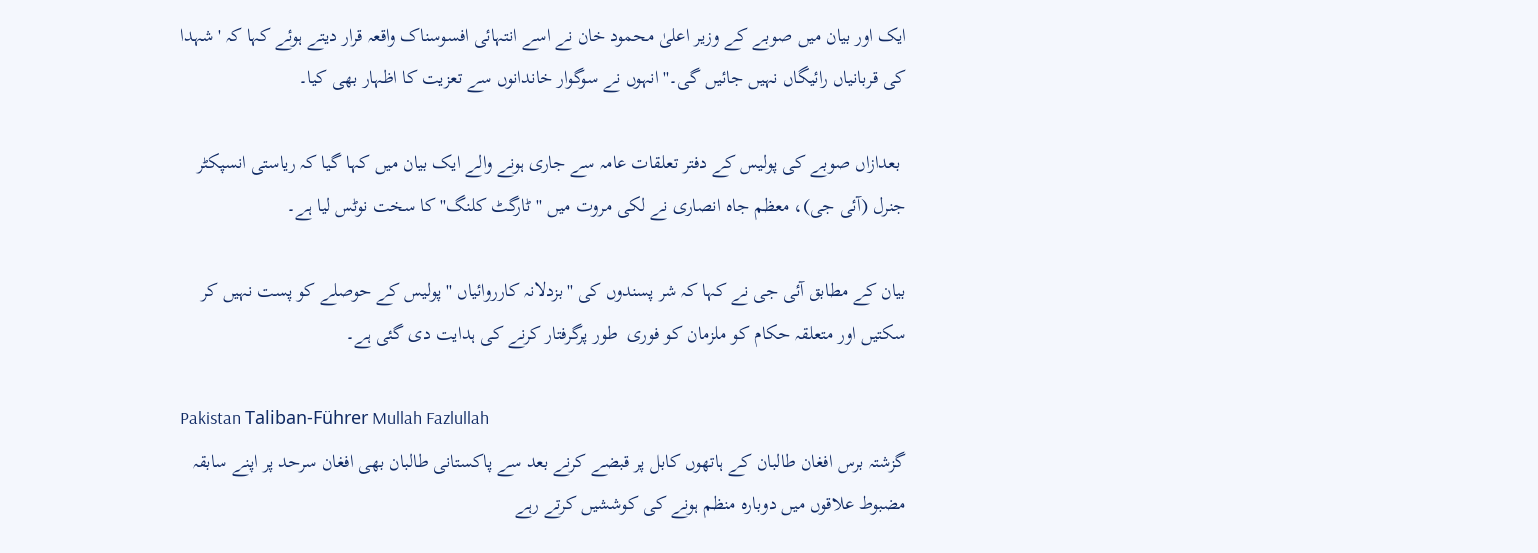ایک اور بیان میں صوبے کے وزیر اعلیٰ محمود خان نے اسے انتہائی افسوسناک واقعہ قرار دیتے ہوئے کہا کہ 'شہدا کی قربانیاں رائیگاں نہیں جائیں گی۔'' انہوں نے سوگوار خاندانوں سے تعزیت کا اظہار بھی کیا۔

 بعدازاں صوبے کی پولیس کے دفتر تعلقات عامہ سے جاری ہونے والے ایک بیان میں کہا گیا کہ ریاستی انسپکٹر جنرل (آئی جی)، معظم جاہ انصاری نے لکی مروت میں ''ٹارگٹ کلنگ'' کا سخت نوٹس لیا ہے۔

بیان کے مطابق آئی جی نے کہا کہ شر پسندوں کی ''بزدلانہ کارروائیاں '' پولیس کے حوصلے کو پست نہیں کر سکتیں اور متعلقہ حکام کو ملزمان کو فوری  طور پرگرفتار کرنے کی ہدایت دی گئی ہے۔

Pakistan Taliban-Führer Mullah Fazlullah
گزشتہ برس افغان طالبان کے ہاتھوں کابل پر قبضے کرنے بعد سے پاکستانی طالبان بھی افغان سرحد پر اپنے سابقہ مضبوط علاقوں میں دوبارہ منظم ہونے کی کوششیں کرتے رہے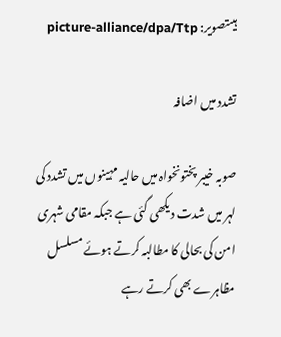ہیںتصویر: picture-alliance/dpa/Ttp

تشدد میں اضافہ

صوبہ خیبر پختونخواہ میں حالیہ مہینوں میں تشدد کی لہر میں شدت دیکھی گئی ہے جبکہ مقامی شہری امن کی بحالی کا مطالبہ کرتے ہوئے مسلسل مظاہرے بھی کرتے رہے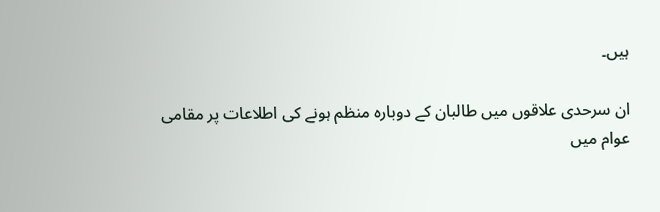ہیں۔

ان سرحدی علاقوں میں طالبان کے دوبارہ منظم ہونے کی اطلاعات پر مقامی عوام میں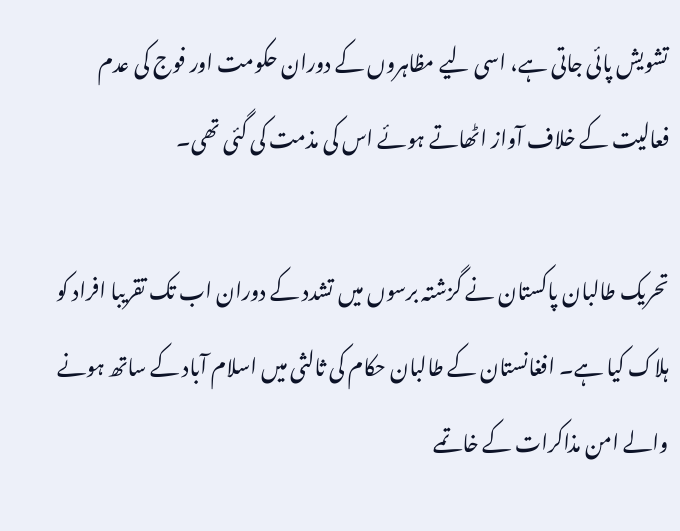تشویش پائی جاتی ہے، اسی لیے مظاہروں کے دوران حکومت اور فوج کی عدم فعالیت کے خلاف آواز اٹھاتے ہوئے اس کی مذمت کی گئی تھی۔

تحریک طالبان پاکستان نے گزشتہ برسوں میں تشدد کے دوران اب تک تقریبا افراد کو ہلاک کیا ہے۔ افغانستان کے طالبان حکام کی ثالثی میں اسلام آباد کے ساتھ ہونے والے امن مذاکرات کے خاتمے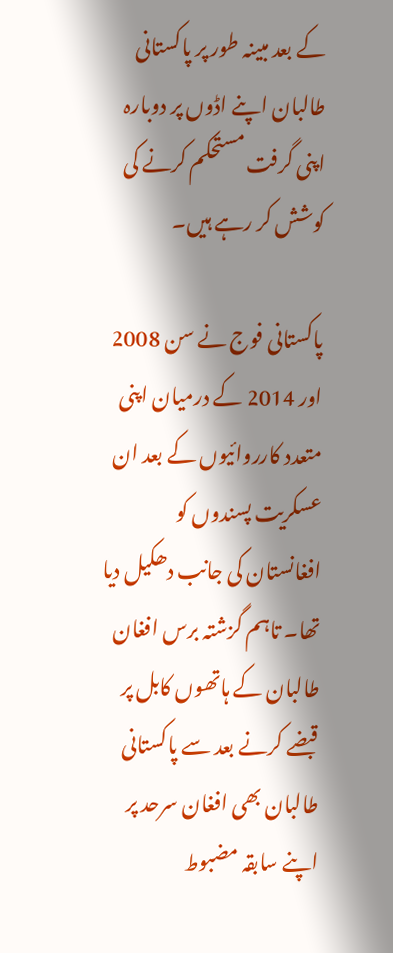کے بعد مبینہ طور پر پاکستانی طالبان اپنے اڈوں پر دوبارہ اپنی گرفت مستحکم کرنے کی کوشش کر رہے ہیں۔

پاکستانی فوج نے سن 2008 اور 2014 کے درمیان اپنی متعدد کارروائیوں کے بعد ان عسکریت پسندوں کو افغانستان کی جانب دھکیل دیا تھا۔ تاہم گزشتہ برس افغان طالبان کے ہاتھوں کابل پر قبضے کرنے بعد سے پاکستانی طالبان بھی افغان سرحد پر اپنے سابقہ مضبوط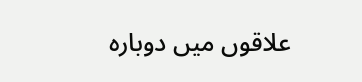علاقوں میں دوبارہ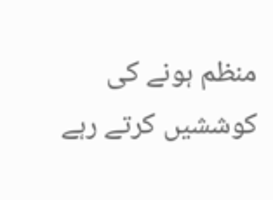منظم ہونے کی کوششیں کرتے رہے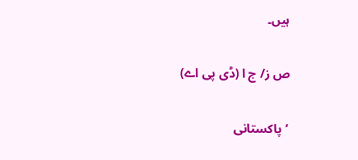ہیں۔

ص ز/ ج ا (ڈی پی اے)

’پاکستانی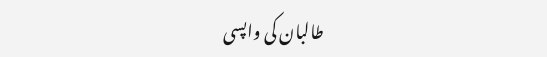طالبان کی واپسی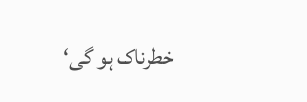خطرناک ہو گی‘